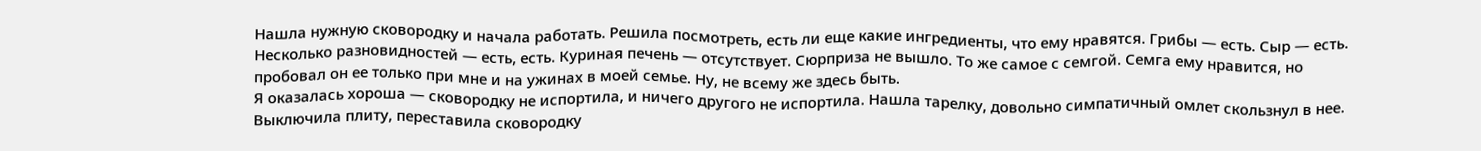Нашла нужную сковородку и начала работать. Решила посмотреть, есть ли еще какие ингредиенты, что ему нравятся. Грибы — есть. Сыр — есть. Несколько разновидностей — есть, есть. Куриная печень — отсутствует. Сюрприза не вышло. То же самое с семгой. Семга ему нравится, но пробовал он ее только при мне и на ужинах в моей семье. Ну, не всему же здесь быть.
Я оказалась хороша — сковородку не испортила, и ничего другого не испортила. Нашла тарелку, довольно симпатичный омлет скользнул в нее. Выключила плиту, переставила сковородку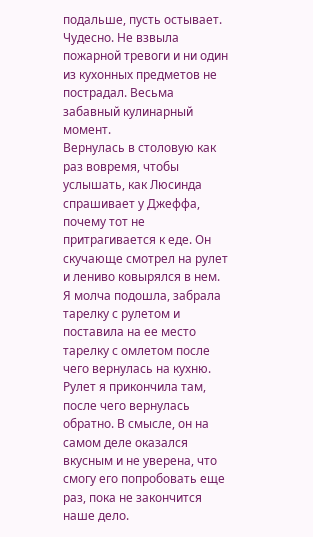подальше, пусть остывает. Чудесно. Не взвыла пожарной тревоги и ни один из кухонных предметов не пострадал. Весьма забавный кулинарный момент.
Вернулась в столовую как раз вовремя, чтобы услышать, как Люсинда спрашивает у Джеффа, почему тот не притрагивается к еде. Он скучающе смотрел на рулет и лениво ковырялся в нем. Я молча подошла, забрала тарелку с рулетом и поставила на ее место тарелку с омлетом после чего вернулась на кухню. Рулет я прикончила там, после чего вернулась обратно. В смысле, он на самом деле оказался вкусным и не уверена, что смогу его попробовать еще раз, пока не закончится наше дело.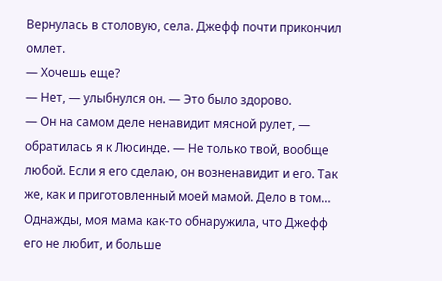Вернулась в столовую, села. Джефф почти прикончил омлет.
— Хочешь еще?
— Нет, — улыбнулся он. — Это было здорово.
— Он на самом деле ненавидит мясной рулет, — обратилась я к Люсинде. — Не только твой, вообще любой. Если я его сделаю, он возненавидит и его. Так же, как и приготовленный моей мамой. Дело в том… Однажды, моя мама как-то обнаружила, что Джефф его не любит, и больше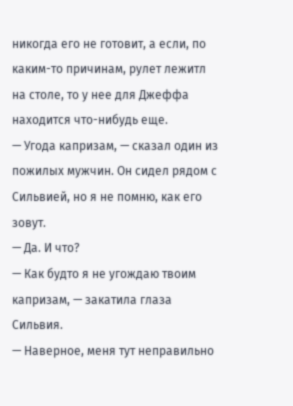никогда его не готовит, а если, по каким-то причинам, рулет лежитл на столе, то у нее для Джеффа находится что-нибудь еще.
— Угода капризам, — сказал один из пожилых мужчин. Он сидел рядом с Сильвией, но я не помню, как его зовут.
— Да. И что?
— Как будто я не угождаю твоим капризам, — закатила глаза Сильвия.
— Наверное, меня тут неправильно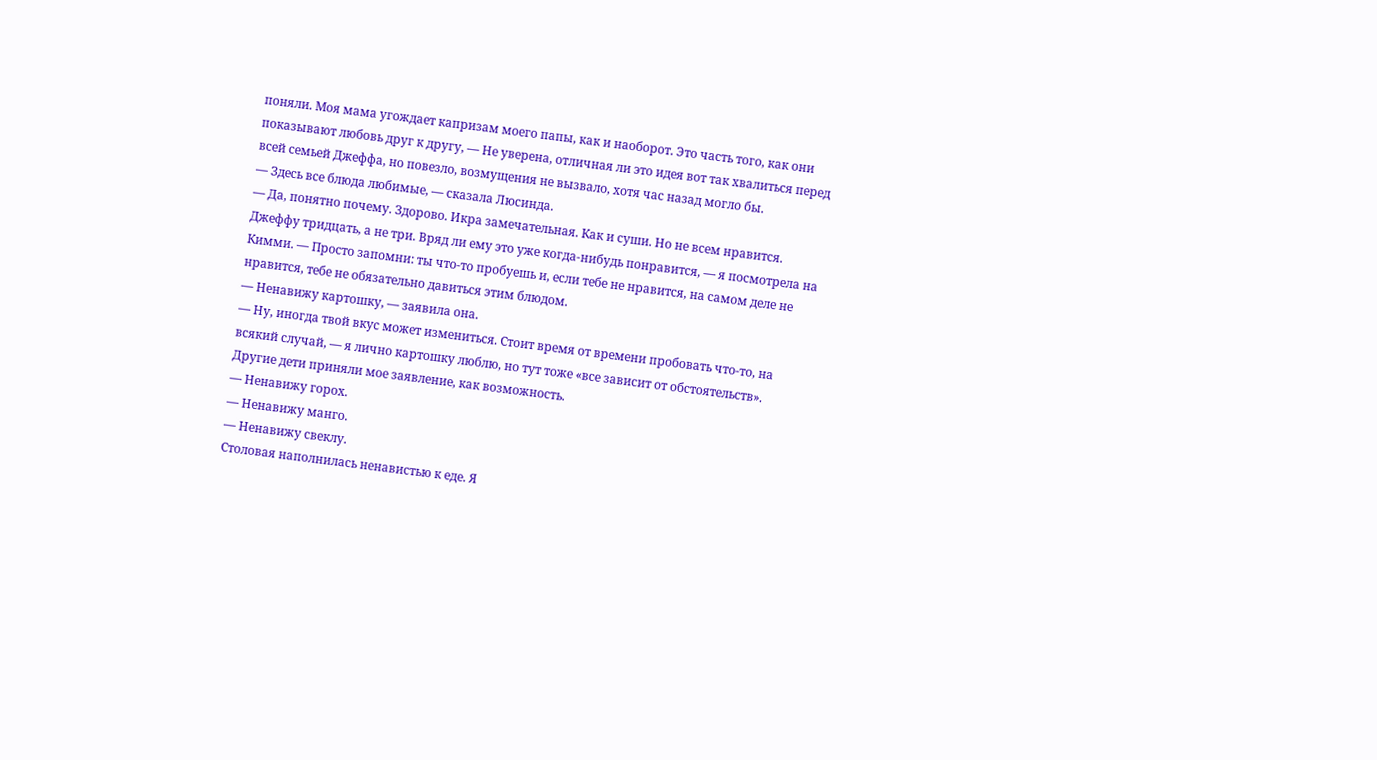поняли. Моя мама угождает капризам моего папы, как и наоборот. Это часть того, как они показывают любовь друг к другу, — Не уверена, отличная ли это идея вот так хвалиться перед всей семьей Джеффа, но повезло, возмущения не вызвало, хотя час назад могло бы.
— Здесь все блюда любимые, — сказала Люсинда.
— Да, понятно почему. Здорово. Икра замечательная. Как и суши. Но не всем нравится. Джеффу тридцать, а не три. Вряд ли ему это уже когда-нибудь понравится, — я посмотрела на Кимми. — Просто запомни: ты что-то пробуешь и, если тебе не нравится, на самом деле не нравится, тебе не обязательно давиться этим блюдом.
— Ненавижу картошку, — заявила она.
— Ну, иногда твой вкус может измениться. Стоит время от времени пробовать что-то, на всякий случай, — я лично картошку люблю, но тут тоже «все зависит от обстоятельств».
Другие дети приняли мое заявление, как возможность.
— Ненавижу горох.
— Ненавижу манго.
— Ненавижу свеклу.
Столовая наполнилась ненавистью к еде. Я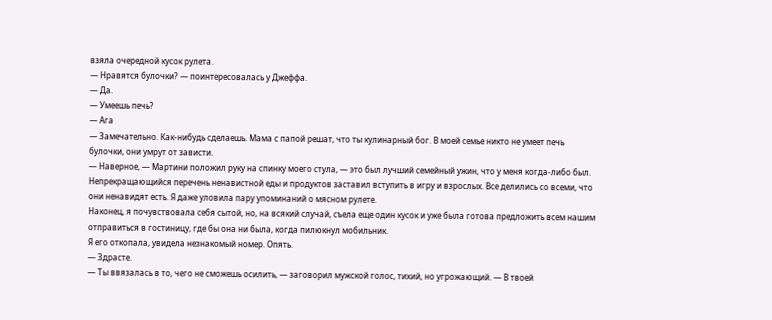взяла очередной кусок рулета.
— Нравятся булочки? — поинтересовалась у Джеффа.
— Да.
— Умеешь печь?
— Ага
— Замечательно. Как-нибудь сделаешь. Мама с папой решат, что ты кулинарный бог. В моей семье никто не умеет печь булочки, они умрут от зависти.
— Наверное, — Мартини положил руку на спинку моего стула, — это был лучший семейный ужин, что у меня когда-либо был.
Непрекращающийся перечень ненавистной еды и продуктов заставил вступить в игру и взрослых. Все делились со всеми, что они ненавидят есть. Я даже уловила пару упоминаний о мясном рулете.
Наконец, я почувствовала себя сытой, но, на всякий случай, съела еще один кусок и уже была готова предложить всем нашим отправиться в гостиницу, где бы она ни была, когда пилюкнул мобильник.
Я его откопала, увидела незнакомый номер. Опять.
— Здрасте.
— Ты ввязалась в то, чего не сможешь осилить, — заговорил мужской голос, тихий, но угрожающий. — В твоей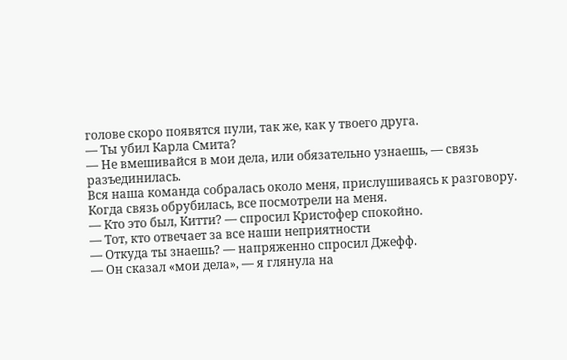голове скоро появятся пули, так же, как у твоего друга.
— Ты убил Карла Смита?
— Не вмешивайся в мои дела, или обязательно узнаешь, — связь разъединилась.
Вся наша команда собралась около меня, прислушиваясь к разговору. Когда связь обрубилась, все посмотрели на меня.
— Кто это был, Китти? — спросил Кристофер спокойно.
— Тот, кто отвечает за все наши неприятности
— Откуда ты знаешь? — напряженно спросил Джефф.
— Он сказал «мои дела», — я глянула на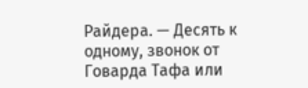Райдера. — Десять к одному, звонок от Говарда Тафа или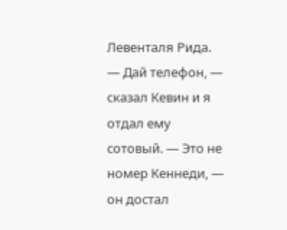Левенталя Рида.
— Дай телефон, — сказал Кевин и я отдал ему сотовый. — Это не номер Кеннеди, — он достал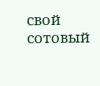свой сотовый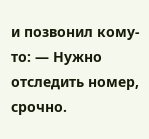и позвонил кому-то: — Нужно отследить номер, срочно.